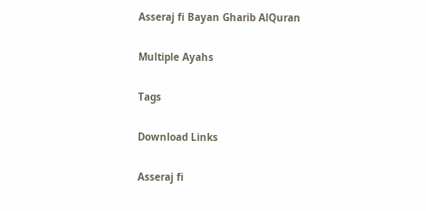Asseraj fi Bayan Gharib AlQuran

Multiple Ayahs

Tags

Download Links

Asseraj fi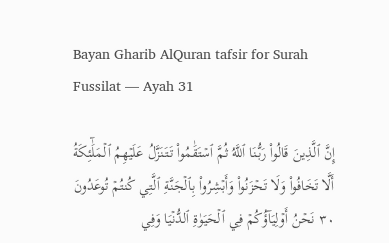Bayan Gharib AlQuran tafsir for Surah Fussilat — Ayah 31

إِنَّ ٱلَّذِينَ قَالُواْ رَبُّنَا ٱللَّهُ ثُمَّ ٱسۡتَقَٰمُواْ تَتَنَزَّلُ عَلَيۡهِمُ ٱلۡمَلَٰٓئِكَةُ أَلَّا تَخَافُواْ وَلَا تَحۡزَنُواْ وَأَبۡشِرُواْ بِٱلۡجَنَّةِ ٱلَّتِي كُنتُمۡ تُوعَدُونَ ٣٠ نَحۡنُ أَوۡلِيَآؤُكُمۡ فِي ٱلۡحَيَوٰةِ ٱلدُّنۡيَا وَفِي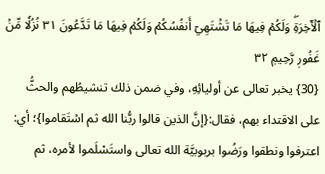ٱلۡأٓخِرَةِۖ وَلَكُمۡ فِيهَا مَا تَشۡتَهِيٓ أَنفُسُكُمۡ وَلَكُمۡ فِيهَا مَا تَدَّعُونَ ٣١ نُزُلٗا مِّنۡ غَفُورٖ رَّحِيمٖ ٣٢
{30} يخبر تعالى عن أوليائِهِ، وفي ضمن ذلك تنشيطُهم والحثُّ على الاقتداء بهم، فقال:{إنَّ الذين قالوا ربُّنا الله ثم اسۡتَقاموا}؛ أي: اعترفوا ونطقوا ورَضُوا بربوبيَّة الله تعالى واستَسْلَموا لأمره، ثم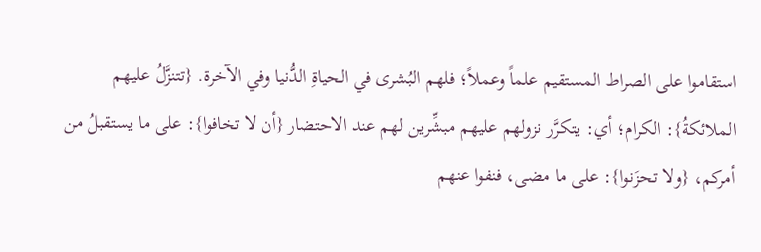استقاموا على الصراط المستقيم علماً وعملاً؛ فلهم البُشرى في الحياةِ الدُّنيا وفي الآخرة. {تتنزَّلُ عليهم الملائكةُ}: الكرام؛ أي: يتكرَّر نزولهم عليهم مبشِّرين لهم عند الاحتضار {أن لا تخافوا}: على ما يستقبلُ من أمركم، {ولا تحزَنوا}: على ما مضى، فنفوا عنهم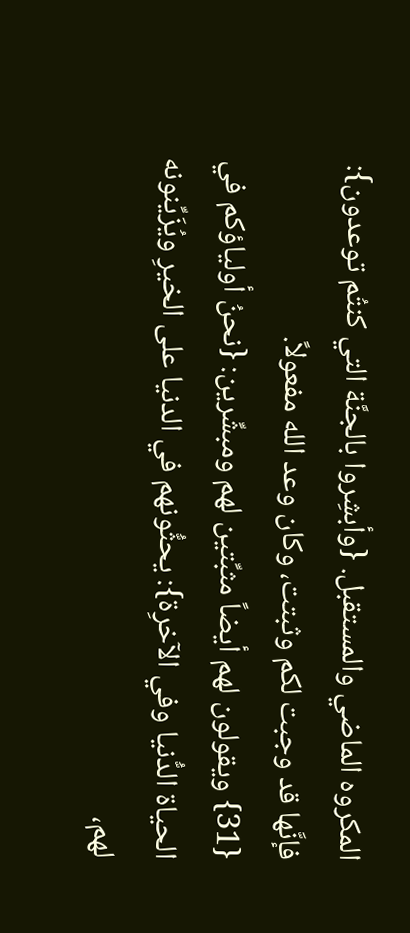المكروه الماضي والمستقبل. {وأبشِروا بالجنَّة التي كنتُم توعدون}: فإنَّها قد وجبت لكم وثبتت، وكان وعد الله مفعولاً.
{31} ويقولون لهم أيضاً مثبِّتين لهم ومبشِّرين: {نحنُ أولياؤكم في الحياة الدُّنيا وفي الآخرِة}: يحثُّونهم في الدنيا على الخيرِ ويُزَيِّنونه لهم،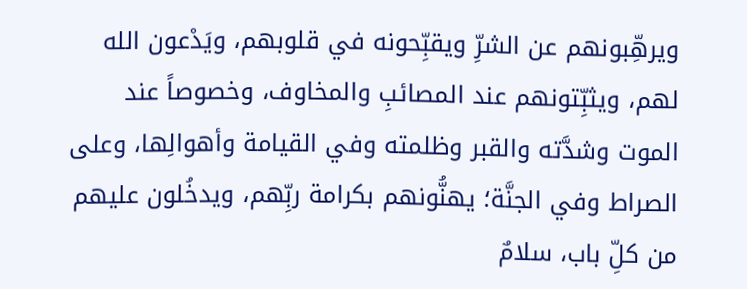ويرهِّبونهم عن الشرِّ ويقبِّحونه في قلوبهم، ويَدْعون الله لهم، ويثبِّتونهم عند المصائبِ والمخاوف، وخصوصاً عند الموت وشدَّته والقبر وظلمته وفي القيامة وأهوالِها، وعلى الصراط وفي الجنَّة؛ يهنُّونهم بكرامة ربِّهم، ويدخُلون عليهم من كلِّ باب، سلامٌ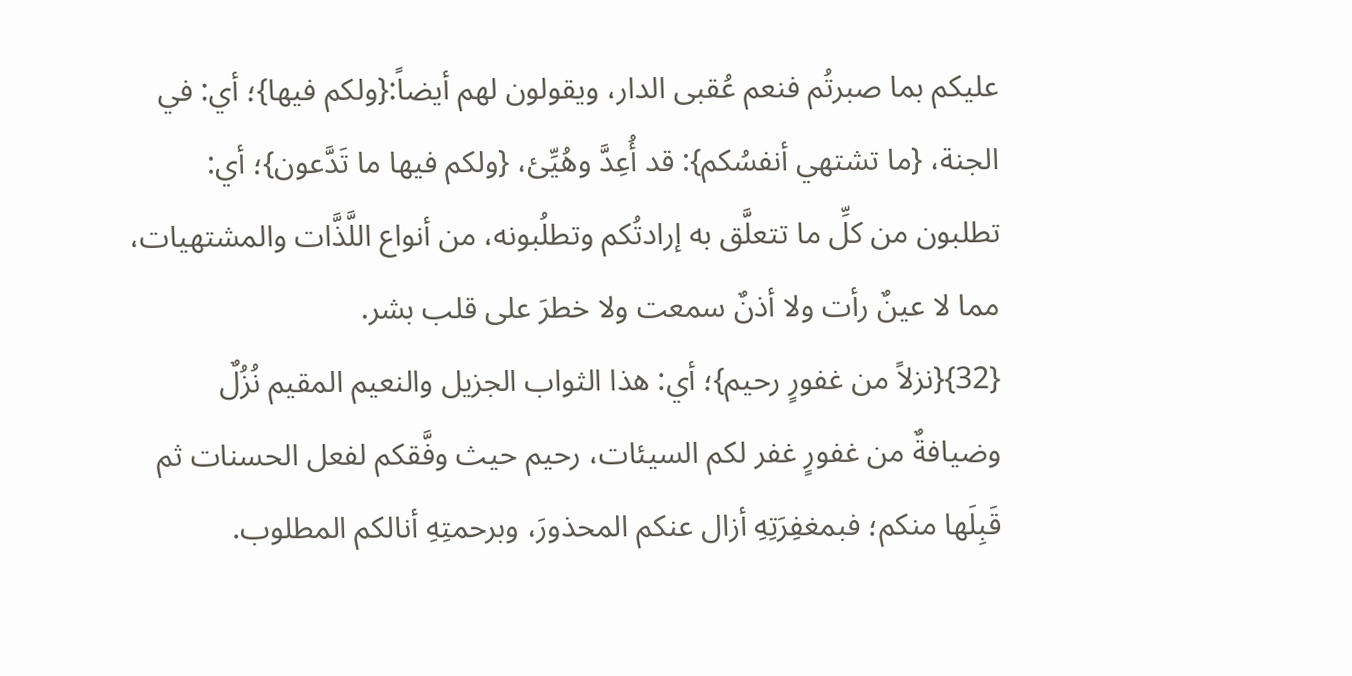عليكم بما صبرتُم فنعم عُقبى الدار، ويقولون لهم أيضاً:{ولكم فيها}؛ أي: في الجنة، {ما تشتهي أنفسُكم}: قد أُعِدَّ وهُيِّئ، {ولكم فيها ما تَدَّعون}؛ أي: تطلبون من كلِّ ما تتعلَّق به إرادتُكم وتطلُبونه، من أنواع اللَّذَّات والمشتهيات، مما لا عينٌ رأت ولا أذنٌ سمعت ولا خطرَ على قلب بشر.
{32}{نزلاً من غفورٍ رحيم}؛ أي: هذا الثواب الجزيل والنعيم المقيم نُزُلٌ وضيافةٌ من غفورٍ غفر لكم السيئات، رحيم حيث وفَّقكم لفعل الحسنات ثم قَبِلَها منكم؛ فبمغفِرَتِهِ أزال عنكم المحذورَ، وبرحمتِهِ أنالكم المطلوب.